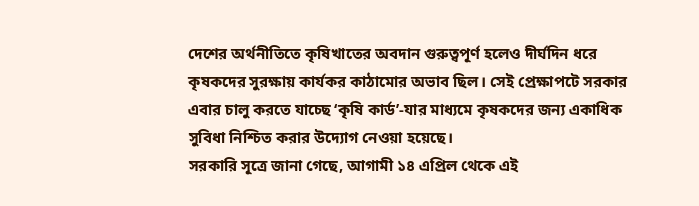দেশের অর্থনীতিতে কৃষিখাতের অবদান গুরুত্বপূর্ণ হলেও দীর্ঘদিন ধরে কৃষকদের সুরক্ষায় কার্যকর কাঠামোর অভাব ছিল। সেই প্রেক্ষাপটে সরকার এবার চালু করতে যাচ্ছে ‘কৃষি কার্ড’-যার মাধ্যমে কৃষকদের জন্য একাধিক সুবিধা নিশ্চিত করার উদ্যোগ নেওয়া হয়েছে।
সরকারি সূত্রে জানা গেছে, আগামী ১৪ এপ্রিল থেকে এই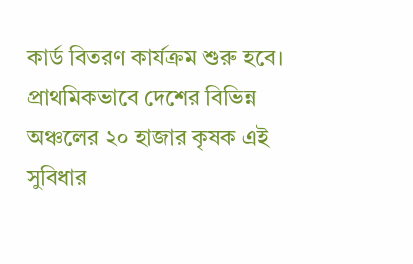কার্ড বিতরণ কার্যক্রম শুরু হবে। প্রাথমিকভাবে দেশের বিভিন্ন অঞ্চলের ২০ হাজার কৃষক এই সুবিধার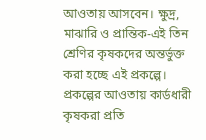আওতায় আসবেন। ক্ষুদ্র, মাঝারি ও প্রান্তিক-এই তিন শ্রেণির কৃষকদের অন্তর্ভুক্ত করা হচ্ছে এই প্রকল্পে।
প্রকল্পের আওতায় কার্ডধারী কৃষকরা প্রতি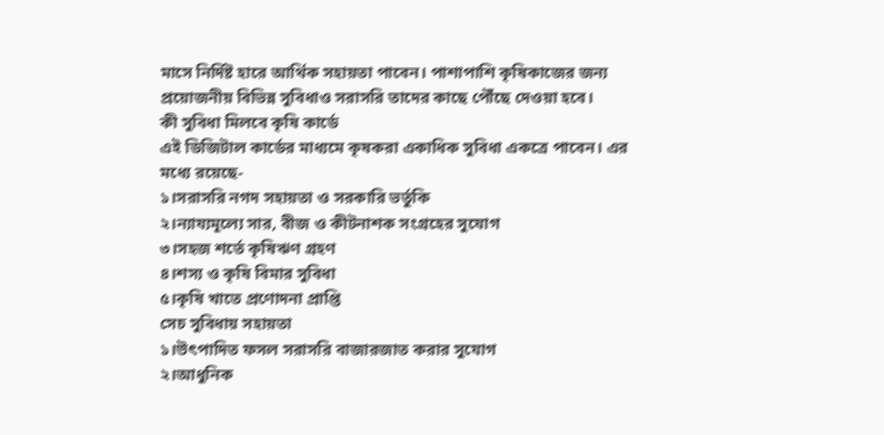মাসে নির্দিষ্ট হারে আর্থিক সহায়তা পাবেন। পাশাপাশি কৃষিকাজের জন্য প্রয়োজনীয় বিভিন্ন সুবিধাও সরাসরি তাদের কাছে পৌঁছে দেওয়া হবে।
কী সুবিধা মিলবে কৃষি কার্ডে
এই ডিজিটাল কার্ডের মাধ্যমে কৃষকরা একাধিক সুবিধা একত্রে পাবেন। এর মধ্যে রয়েছে-
১।সরাসরি নগদ সহায়তা ও সরকারি ভর্তুকি
২।ন্যায্যমূল্যে সার, বীজ ও কীটনাশক সংগ্রহের সুযোগ
৩।সহজ শর্তে কৃষিঋণ গ্রহণ
৪।শস্য ও কৃষি বিমার সুবিধা
৫।কৃষি খাতে প্রণোদনা প্রাপ্তি
সেচ সুবিধায় সহায়তা
১।উৎপাদিত ফসল সরাসরি বাজারজাত করার সুযোগ
২।আধুনিক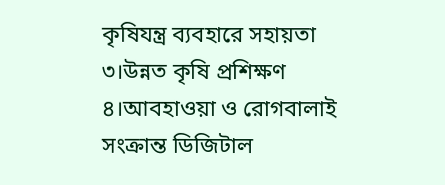কৃষিযন্ত্র ব্যবহারে সহায়তা
৩।উন্নত কৃষি প্রশিক্ষণ
৪।আবহাওয়া ও রোগবালাই সংক্রান্ত ডিজিটাল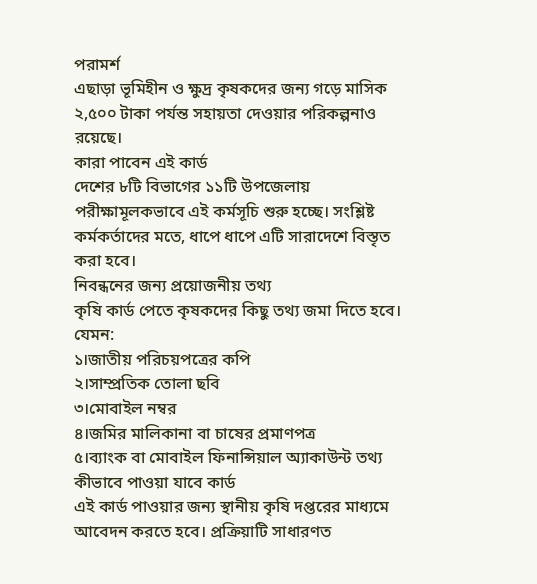পরামর্শ
এছাড়া ভূমিহীন ও ক্ষুদ্র কৃষকদের জন্য গড়ে মাসিক ২,৫০০ টাকা পর্যন্ত সহায়তা দেওয়ার পরিকল্পনাও রয়েছে।
কারা পাবেন এই কার্ড
দেশের ৮টি বিভাগের ১১টি উপজেলায় পরীক্ষামূলকভাবে এই কর্মসূচি শুরু হচ্ছে। সংশ্লিষ্ট কর্মকর্তাদের মতে, ধাপে ধাপে এটি সারাদেশে বিস্তৃত করা হবে।
নিবন্ধনের জন্য প্রয়োজনীয় তথ্য
কৃষি কার্ড পেতে কৃষকদের কিছু তথ্য জমা দিতে হবে। যেমন:
১।জাতীয় পরিচয়পত্রের কপি
২।সাম্প্রতিক তোলা ছবি
৩।মোবাইল নম্বর
৪।জমির মালিকানা বা চাষের প্রমাণপত্র
৫।ব্যাংক বা মোবাইল ফিনান্সিয়াল অ্যাকাউন্ট তথ্য
কীভাবে পাওয়া যাবে কার্ড
এই কার্ড পাওয়ার জন্য স্থানীয় কৃষি দপ্তরের মাধ্যমে আবেদন করতে হবে। প্রক্রিয়াটি সাধারণত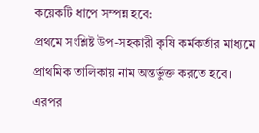কয়েকটি ধাপে সম্পন্ন হবে:
প্রথমে সংশ্লিষ্ট উপ-সহকারী কৃষি কর্মকর্তার মাধ্যমে প্রাথমিক তালিকায় নাম অন্তর্ভুক্ত করতে হবে। এরপর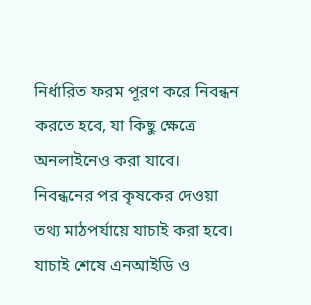নির্ধারিত ফরম পূরণ করে নিবন্ধন করতে হবে, যা কিছু ক্ষেত্রে অনলাইনেও করা যাবে।
নিবন্ধনের পর কৃষকের দেওয়া তথ্য মাঠপর্যায়ে যাচাই করা হবে। যাচাই শেষে এনআইডি ও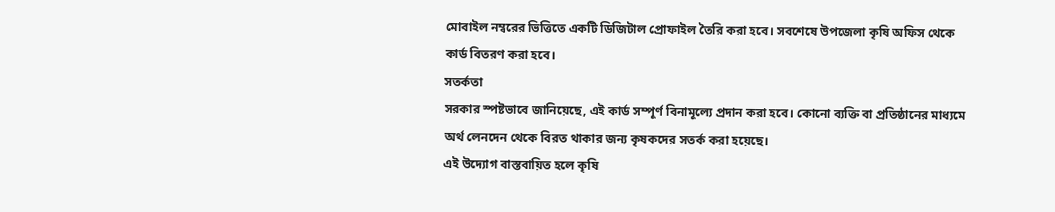মোবাইল নম্বরের ভিত্তিতে একটি ডিজিটাল প্রোফাইল তৈরি করা হবে। সবশেষে উপজেলা কৃষি অফিস থেকে কার্ড বিতরণ করা হবে।
সতর্কতা
সরকার স্পষ্টভাবে জানিয়েছে, এই কার্ড সম্পূর্ণ বিনামূল্যে প্রদান করা হবে। কোনো ব্যক্তি বা প্রতিষ্ঠানের মাধ্যমে অর্থ লেনদেন থেকে বিরত থাকার জন্য কৃষকদের সতর্ক করা হয়েছে।
এই উদ্যোগ বাস্তবায়িত হলে কৃষি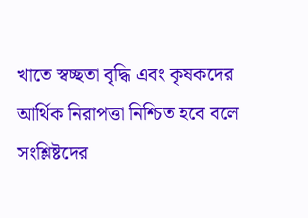খাতে স্বচ্ছতা বৃদ্ধি এবং কৃষকদের আর্থিক নিরাপত্তা নিশ্চিত হবে বলে সংশ্লিষ্টদের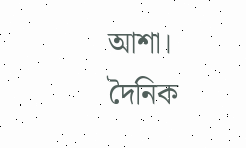আশা।
দৈনিক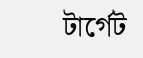টার্গেট